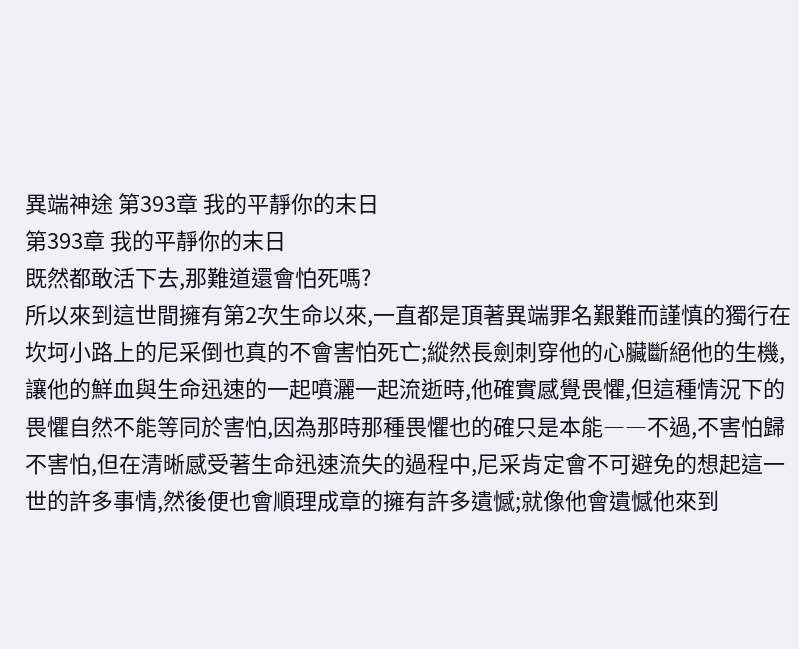異端神途 第393章 我的平靜你的末日
第393章 我的平靜你的末日
既然都敢活下去,那難道還會怕死嗎?
所以來到這世間擁有第2次生命以來,一直都是頂著異端罪名艱難而謹慎的獨行在坎坷小路上的尼采倒也真的不會害怕死亡;縱然長劍刺穿他的心臟斷絕他的生機,讓他的鮮血與生命迅速的一起噴灑一起流逝時,他確實感覺畏懼,但這種情況下的畏懼自然不能等同於害怕,因為那時那種畏懼也的確只是本能――不過,不害怕歸不害怕,但在清晰感受著生命迅速流失的過程中,尼采肯定會不可避免的想起這一世的許多事情,然後便也會順理成章的擁有許多遺憾;就像他會遺憾他來到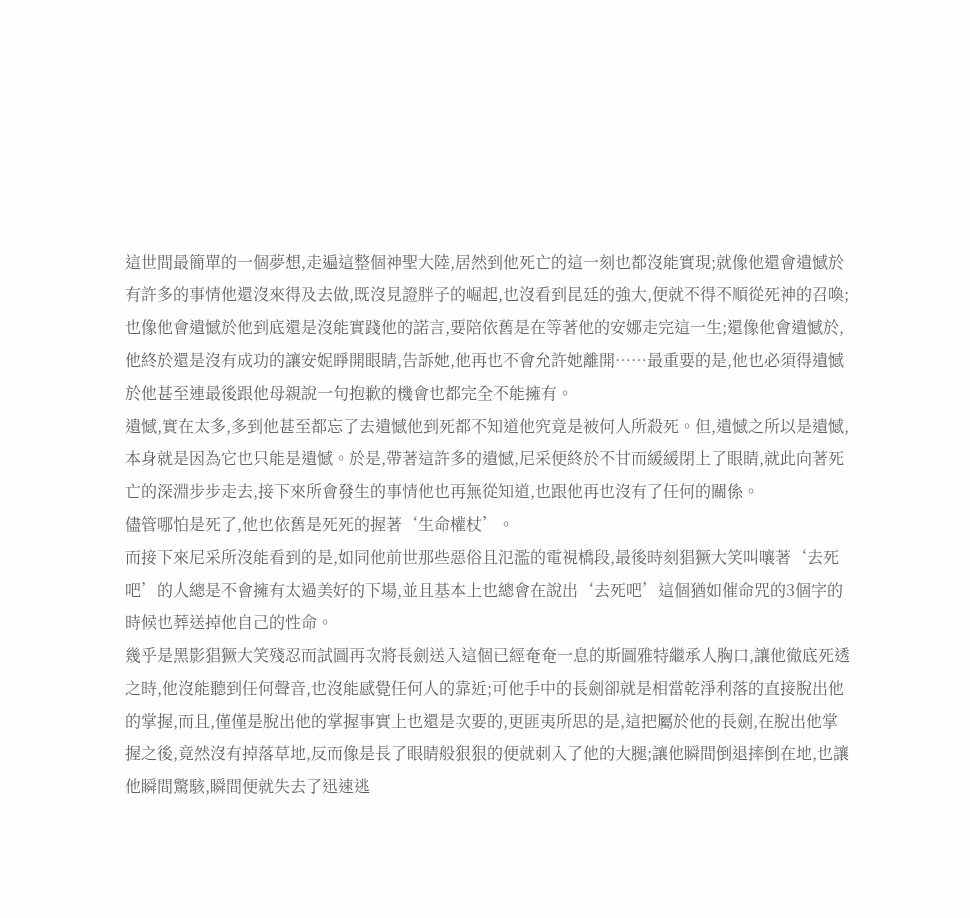這世間最簡單的一個夢想,走遍這整個神聖大陸,居然到他死亡的這一刻也都沒能實現;就像他還會遺憾於有許多的事情他還沒來得及去做,既沒見證胖子的崛起,也沒看到昆廷的強大,便就不得不順從死神的召喚;也像他會遺憾於他到底還是沒能實踐他的諾言,要陪依舊是在等著他的安娜走完這一生;還像他會遺憾於,他終於還是沒有成功的讓安妮睜開眼睛,告訴她,他再也不會允許她離開……最重要的是,他也必須得遺憾於他甚至連最後跟他母親說一句抱歉的機會也都完全不能擁有。
遺憾,實在太多,多到他甚至都忘了去遺憾他到死都不知道他究竟是被何人所殺死。但,遺憾之所以是遺憾,本身就是因為它也只能是遺憾。於是,帶著這許多的遺憾,尼采便終於不甘而緩緩閉上了眼睛,就此向著死亡的深淵步步走去,接下來所會發生的事情他也再無從知道,也跟他再也沒有了任何的關係。
儘管哪怕是死了,他也依舊是死死的握著‘生命權杖’。
而接下來尼采所沒能看到的是,如同他前世那些惡俗且氾濫的電視橋段,最後時刻猖獗大笑叫嚷著‘去死吧’的人總是不會擁有太過美好的下場,並且基本上也總會在說出‘去死吧’這個猶如催命咒的3個字的時候也葬送掉他自己的性命。
幾乎是黑影猖獗大笑殘忍而試圖再次將長劍送入這個已經奄奄一息的斯圖雅特繼承人胸口,讓他徹底死透之時,他沒能聽到任何聲音,也沒能感覺任何人的靠近;可他手中的長劍卻就是相當乾淨利落的直接脫出他的掌握,而且,僅僅是脫出他的掌握事實上也還是次要的,更匪夷所思的是,這把屬於他的長劍,在脫出他掌握之後,竟然沒有掉落草地,反而像是長了眼睛般狠狠的便就刺入了他的大腿;讓他瞬間倒退摔倒在地,也讓他瞬間驚駭,瞬間便就失去了迅速逃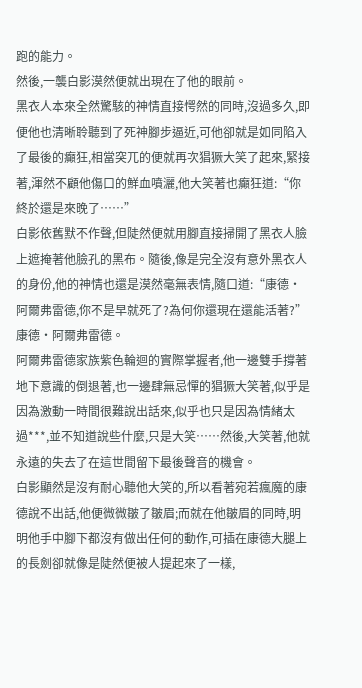跑的能力。
然後,一襲白影漠然便就出現在了他的眼前。
黑衣人本來全然驚駭的神情直接愕然的同時,沒過多久,即便他也清晰聆聽到了死神腳步逼近,可他卻就是如同陷入了最後的癲狂,相當突兀的便就再次猖獗大笑了起來,緊接著,渾然不顧他傷口的鮮血噴灑,他大笑著也癲狂道:“你終於還是來晚了……”
白影依舊默不作聲,但陡然便就用腳直接掃開了黑衣人臉上遮掩著他臉孔的黑布。隨後,像是完全沒有意外黑衣人的身份,他的神情也還是漠然毫無表情,隨口道:“康德・阿爾弗雷德,你不是早就死了?為何你還現在還能活著?”
康德・阿爾弗雷德。
阿爾弗雷德家族紫色輪迴的實際掌握者,他一邊雙手撐著地下意識的倒退著,也一邊肆無忌憚的猖獗大笑著,似乎是因為激動一時間很難說出話來,似乎也只是因為情緒太過***,並不知道說些什麼,只是大笑……然後,大笑著,他就永遠的失去了在這世間留下最後聲音的機會。
白影顯然是沒有耐心聽他大笑的,所以看著宛若瘋魔的康德說不出話,他便微微皺了皺眉;而就在他皺眉的同時,明明他手中腳下都沒有做出任何的動作,可插在康德大腿上的長劍卻就像是陡然便被人提起來了一樣,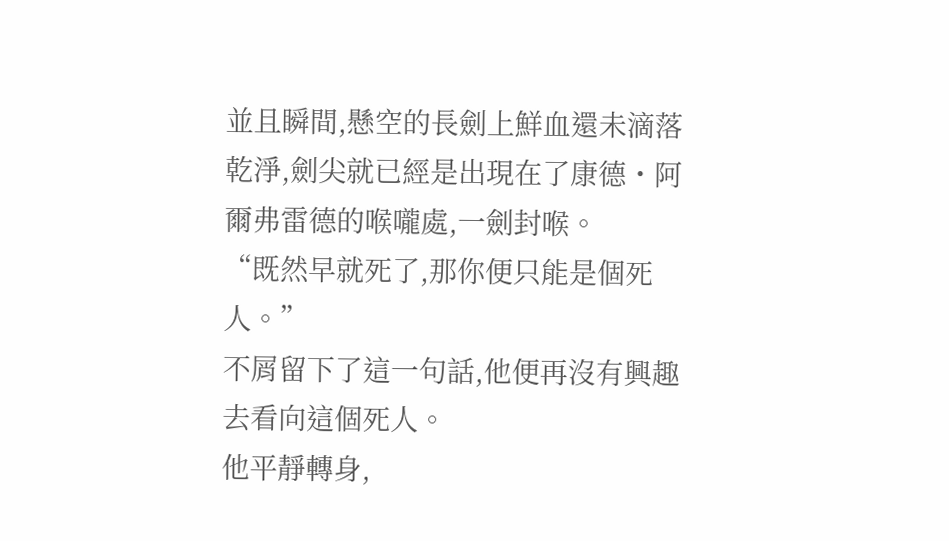並且瞬間,懸空的長劍上鮮血還未滴落乾淨,劍尖就已經是出現在了康德・阿爾弗雷德的喉嚨處,一劍封喉。
“既然早就死了,那你便只能是個死人。”
不屑留下了這一句話,他便再沒有興趣去看向這個死人。
他平靜轉身,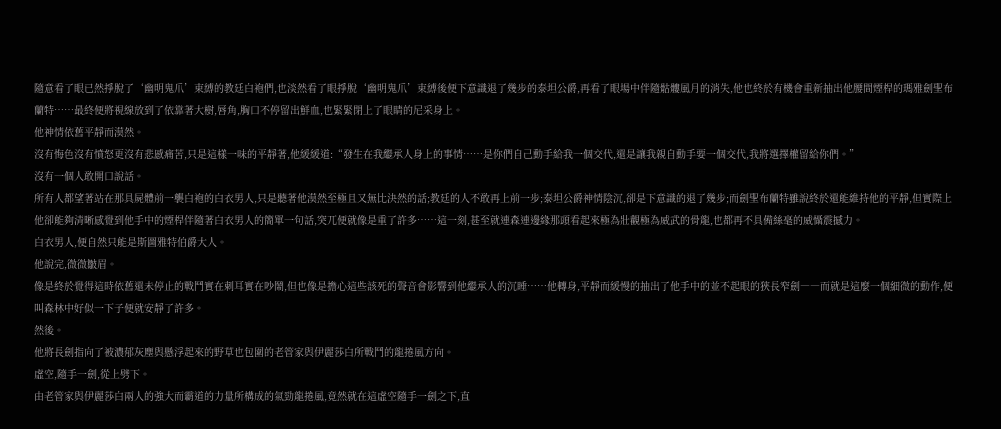隨意看了眼已然掙脫了‘幽明鬼爪’束縛的教廷白袍們,也淡然看了眼掙脫‘幽明鬼爪’束縛後便下意識退了幾步的泰坦公爵,再看了眼場中伴隨骷髏風月的消失,他也終於有機會重新抽出他腰間煙桿的瑪雅劍聖布蘭特……最終便將視線放到了依靠著大樹,唇角,胸口不停留出鮮血,也緊緊閉上了眼睛的尼采身上。
他神情依舊平靜而漠然。
沒有悔色沒有憤怒更沒有悲慼痛苦,只是這樣一味的平靜著,他緩緩道:“發生在我繼承人身上的事情……是你們自己動手給我一個交代,還是讓我親自動手要一個交代,我將選擇權留給你們。”
沒有一個人敢開口說話。
所有人都望著站在那具屍體前一襲白袍的白衣男人,只是聽著他漠然至極且又無比決然的話;教廷的人不敢再上前一步;泰坦公爵神情陰沉,卻是下意識的退了幾步;而劍聖布蘭特雖說終於還能維持他的平靜,但實際上他卻能夠清晰感覺到他手中的煙桿伴隨著白衣男人的簡單一句話,突兀便就像是重了許多……這一刻,甚至就連森連邊緣那頭看起來極為壯觀極為威武的骨龍,也都再不具備絲毫的威懾震撼力。
白衣男人,便自然只能是斯圖雅特伯爵大人。
他說完,微微皺眉。
像是終於覺得這時依舊還未停止的戰鬥實在刺耳實在吵鬧,但也像是擔心這些該死的聲音會影響到他繼承人的沉睡……他轉身,平靜而緩慢的抽出了他手中的並不起眼的狹長窄劍――而就是這麼一個細微的動作,便叫森林中好似一下子便就安靜了許多。
然後。
他將長劍指向了被濃郁灰塵與懸浮起來的野草也包圍的老管家與伊麗莎白所戰鬥的龍捲風方向。
虛空,隨手一劍,從上劈下。
由老管家與伊麗莎白兩人的強大而霸道的力量所構成的氣勁龍捲風,竟然就在這虛空隨手一劍之下,直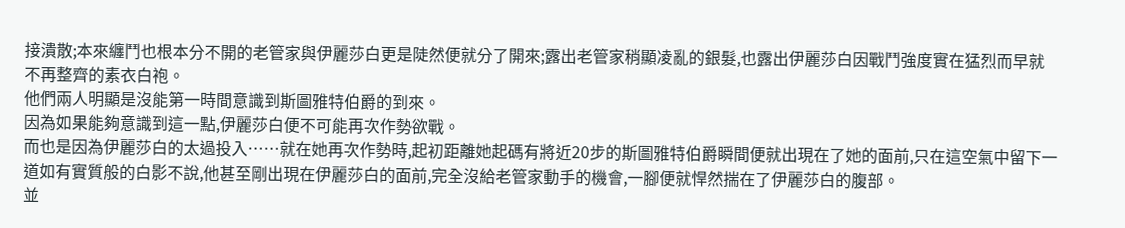接潰散;本來纏鬥也根本分不開的老管家與伊麗莎白更是陡然便就分了開來;露出老管家稍顯凌亂的銀髮,也露出伊麗莎白因戰鬥強度實在猛烈而早就不再整齊的素衣白袍。
他們兩人明顯是沒能第一時間意識到斯圖雅特伯爵的到來。
因為如果能夠意識到這一點,伊麗莎白便不可能再次作勢欲戰。
而也是因為伊麗莎白的太過投入……就在她再次作勢時,起初距離她起碼有將近20步的斯圖雅特伯爵瞬間便就出現在了她的面前,只在這空氣中留下一道如有實質般的白影不說,他甚至剛出現在伊麗莎白的面前,完全沒給老管家動手的機會,一腳便就悍然揣在了伊麗莎白的腹部。
並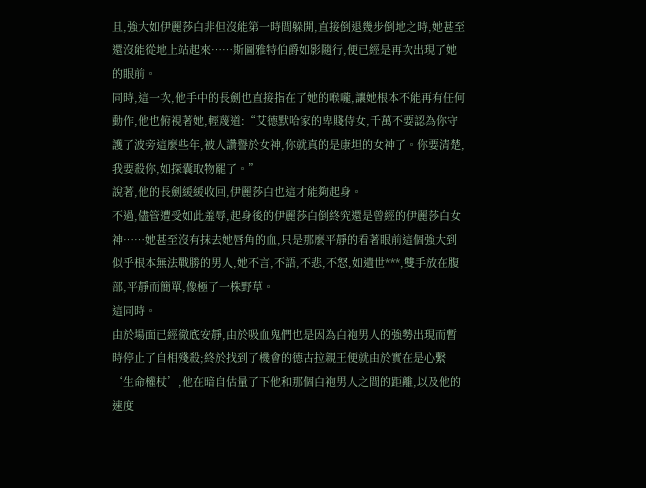且,強大如伊麗莎白非但沒能第一時間躲開,直接倒退幾步倒地之時,她甚至還沒能從地上站起來……斯圖雅特伯爵如影隨行,便已經是再次出現了她的眼前。
同時,這一次,他手中的長劍也直接指在了她的喉嚨,讓她根本不能再有任何動作,他也俯視著她,輕蔑道:“艾德默哈家的卑賤侍女,千萬不要認為你守護了波旁這麼些年,被人讚譽於女神,你就真的是康坦的女神了。你要清楚,我要殺你,如探囊取物罷了。”
說著,他的長劍緩緩收回,伊麗莎白也這才能夠起身。
不過,儘管遭受如此羞辱,起身後的伊麗莎白倒終究還是曾經的伊麗莎白女神……她甚至沒有抹去她唇角的血,只是那麼平靜的看著眼前這個強大到似乎根本無法戰勝的男人,她不言,不語,不悲,不怒,如遺世***,雙手放在腹部,平靜而簡單,像極了一株野草。
這同時。
由於場面已經徹底安靜,由於吸血鬼們也是因為白袍男人的強勢出現而暫時停止了自相殘殺;終於找到了機會的德古拉親王便就由於實在是心繫‘生命權杖’,他在暗自估量了下他和那個白袍男人之間的距離,以及他的速度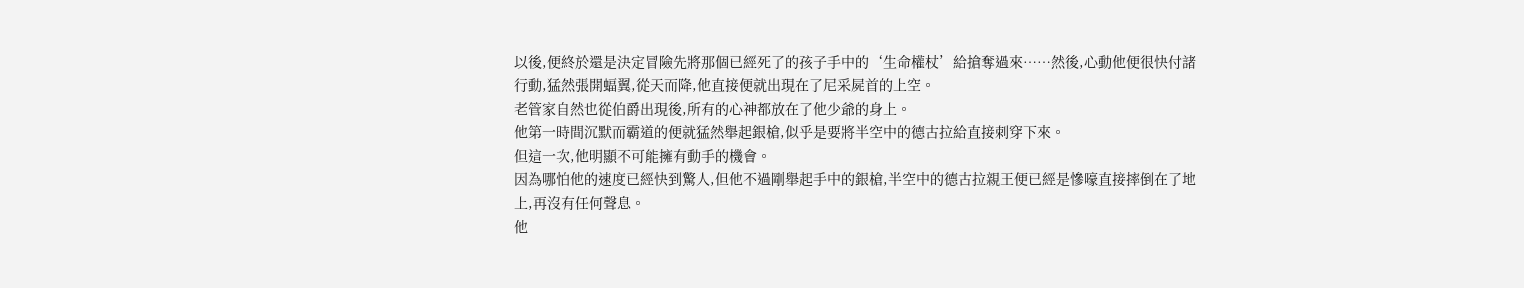以後,便終於還是決定冒險先將那個已經死了的孩子手中的‘生命權杖’給搶奪過來……然後,心動他便很快付諸行動,猛然張開蝠翼,從天而降,他直接便就出現在了尼采屍首的上空。
老管家自然也從伯爵出現後,所有的心神都放在了他少爺的身上。
他第一時間沉默而霸道的便就猛然舉起銀槍,似乎是要將半空中的德古拉給直接刺穿下來。
但這一次,他明顯不可能擁有動手的機會。
因為哪怕他的速度已經快到驚人,但他不過剛舉起手中的銀槍,半空中的德古拉親王便已經是慘嚎直接摔倒在了地上,再沒有任何聲息。
他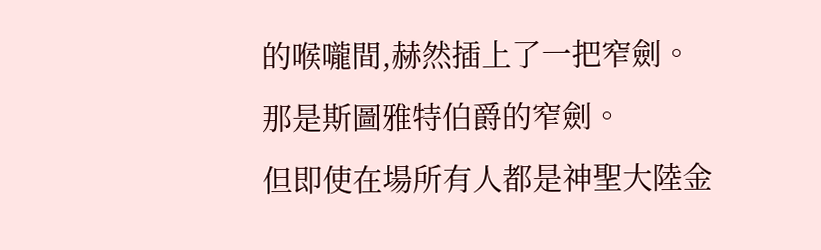的喉嚨間,赫然插上了一把窄劍。
那是斯圖雅特伯爵的窄劍。
但即使在場所有人都是神聖大陸金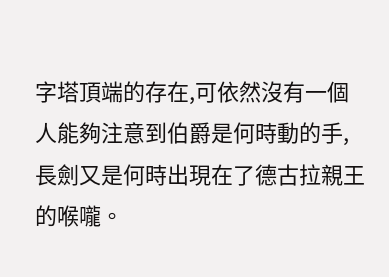字塔頂端的存在,可依然沒有一個人能夠注意到伯爵是何時動的手,長劍又是何時出現在了德古拉親王的喉嚨。